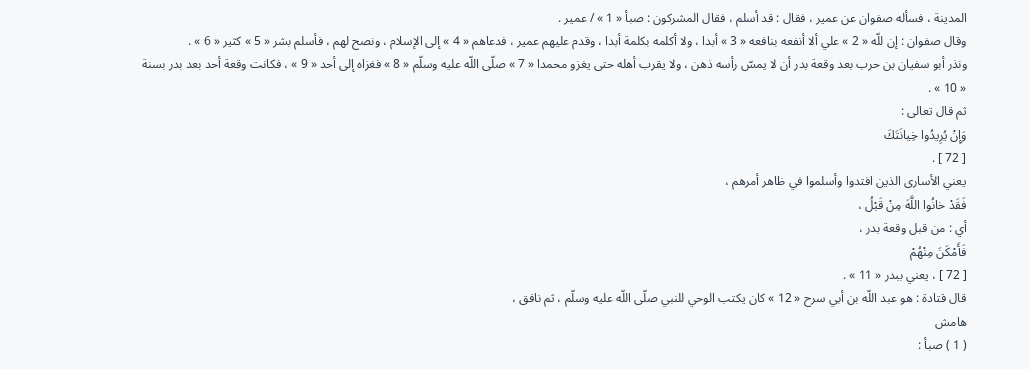المدينة ، فسأله صفوان عن عمير ، فقال : قد أسلم ، فقال المشركون : صبأ « 1 » / عمير .
وقال صفوان : إن للّه « 2 » علي ألا أنفعه بنافعه « 3 » أبدا ، ولا أكلمه بكلمة أبدا ، وقدم عليهم عمير ، فدعاهم « 4 » إلى الإسلام ، ونصح لهم ، فأسلم بشر « 5 » كثير « 6 » .
ونذر أبو سفيان بن حرب بعد وقعة بدر أن لا يمسّ رأسه ذهن ، ولا يقرب أهله حتى يغزو محمدا « 7 » صلّى اللّه عليه وسلّم « 8 » فغزاه إلى أحد « 9 » ، فكانت وقعة أحد بعد بدر بسنة « 10 » .
ثم قال تعالى :
وَإِنْ يُرِيدُوا خِيانَتَكَ
[ 72 ] .
يعني الأسارى الذين افتدوا وأسلموا في ظاهر أمرهم ،
فَقَدْ خانُوا اللَّهَ مِنْ قَبْلُ ،
أي : من قبل وقعة بدر ،
فَأَمْكَنَ مِنْهُمْ
[ 72 ] ، يعني ببدر « 11 » .
قال قتادة : هو عبد اللّه بن أبي سرح « 12 » كان يكتب الوحي للنبي صلّى اللّه عليه وسلّم ، ثم نافق ،
هامش
( 1 ) صبأ :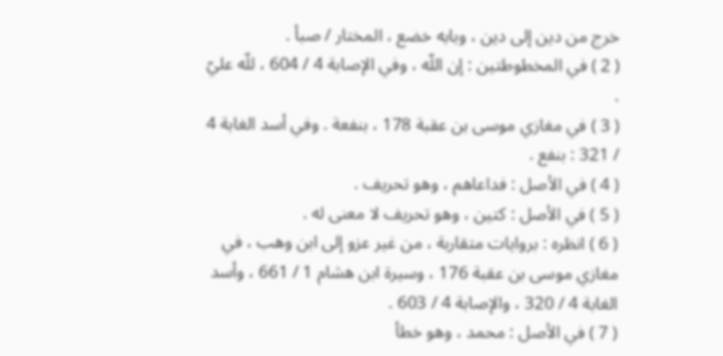خرج من دين إلى دين ، وبابه خضع ، المختار / صبأ .
( 2 ) في المخطوطتين : إن اللّه ، وفي الإصابة 4 / 604 ، للّه عليّ .
( 3 ) في مغازي موسى بن عقبة 178 ، بنفعة . وفي أسد الغابة 4 / 321 : بنفع .
( 4 ) في الأصل : فداعاهم ، وهو تحريف .
( 5 ) في الأصل : كتين ، وهو تحريف لا معنى له .
( 6 ) انظره : بروايات متقاربة ، من غير عزو إلى ابن وهب ، في مغازي موسى بن عقبة 176 ، وسيرة ابن هشام 1 / 661 ، وأسد الغابة 4 / 320 ، والإصابة 4 / 603 .
( 7 ) في الأصل : محمد ، وهو خطأ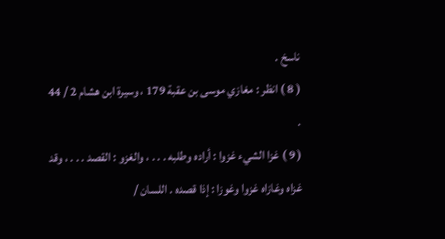ناسخ .
( 8 ) انظر : مغازي موسى بن عقبة 179 ، وسيرة ابن هشام 2 / 44 .
( 9 ) غزا الشيء غزوا : أراده وطلبه . . . ، والغزو : القصد . . . ، وقد غزاه وغازاه غزوا وغوزا : إذا قصده . اللسان /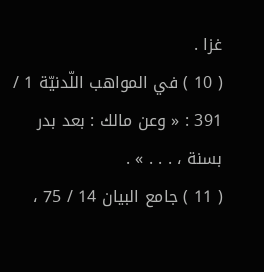غزا .
( 10 ) في المواهب اللّدنيّة 1 / 391 : « وعن مالك : بعد بدر بسنة ، . . . » .
( 11 ) جامع البيان 14 / 75 ،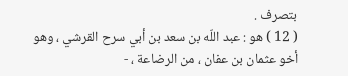بتصرف .
( 12 ) هو : عبد اللّه بن سعد بن أبي سرح القرشي ، وهو أخو عثمان بن عفان ، من الرضاعة ، -